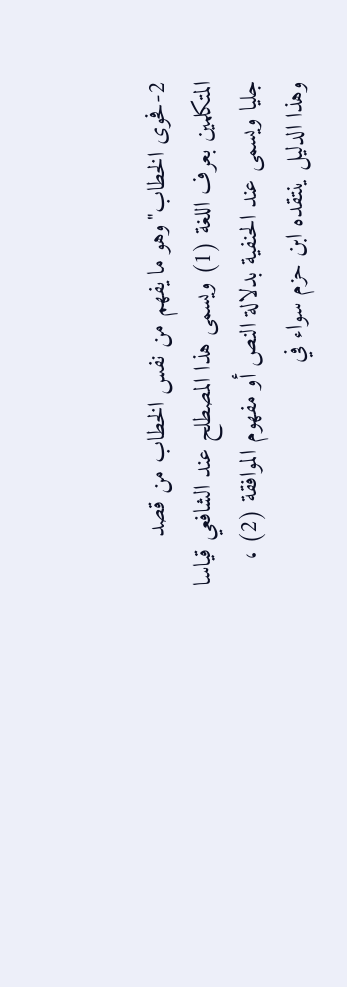2-فحوى الخطاب"وهو ما يفهم من نفس الخطاب من قصد المتكلمين بعرف اللغة (1) ويسمى هذا المصطلح عند الشافعي قياسا جليا ويسمى عند الحنفية بدلالة النص أو مفهوم الموافقة (2) ، وهذا الدليل ينتقده ابن حزم سواء في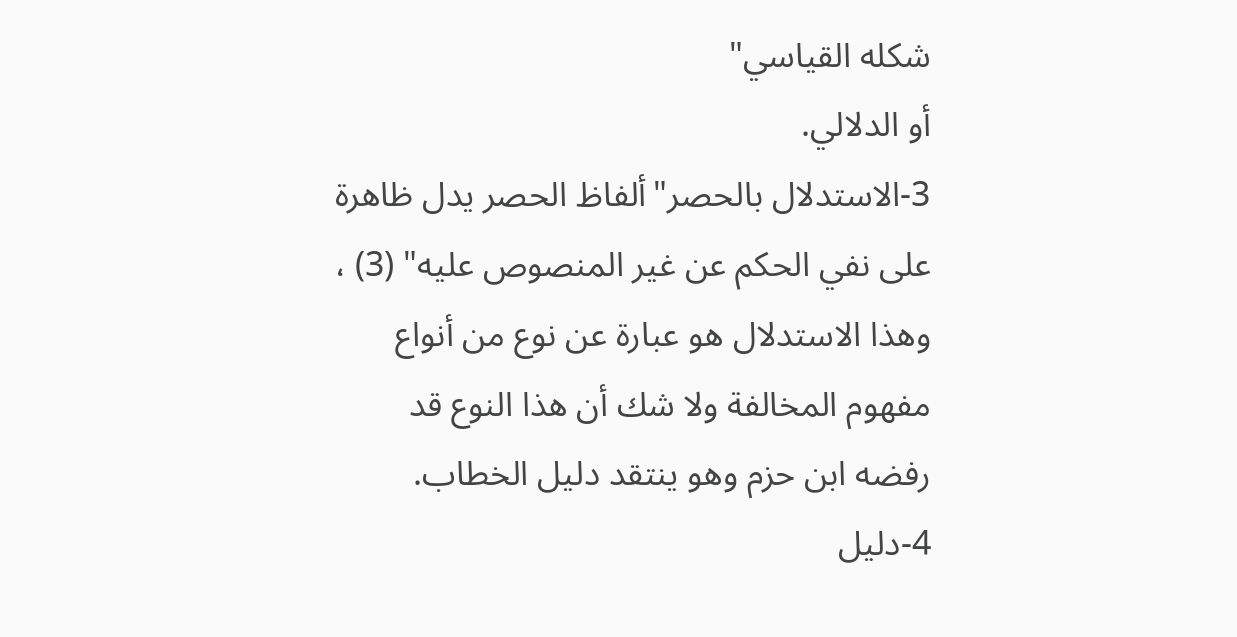شكله القياسي"
أو الدلالي.
3-الاستدلال بالحصر"ألفاظ الحصر يدل ظاهرة على نفي الحكم عن غير المنصوص عليه" (3) ، وهذا الاستدلال هو عبارة عن نوع من أنواع مفهوم المخالفة ولا شك أن هذا النوع قد رفضه ابن حزم وهو ينتقد دليل الخطاب.
4-دليل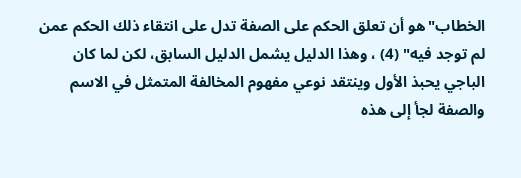الخطاب"هو أن تعلق الحكم على الصفة تدل على انتقاء ذلك الحكم عمن لم توجد فيه" (4) ، وهذا الدليل يشمل الدليل السابق، لكن لما كان الباجي يحبذ الأول وينتقد نوعي مفهوم المخالفة المتمثل في الاسم والصفة لجأ إلى هذه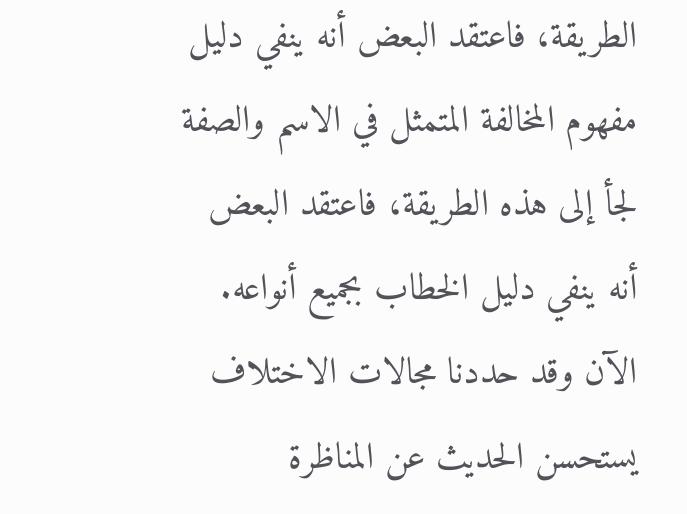الطريقة، فاعتقد البعض أنه ينفي دليل مفهوم المخالفة المتمثل في الاسم والصفة لجأ إلى هذه الطريقة، فاعتقد البعض أنه ينفي دليل الخطاب بجميع أنواعه.
الآن وقد حددنا مجالات الاختلاف يستحسن الحديث عن المناظرة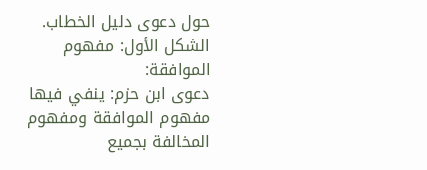حول دعوى دليل الخطاب.
الشكل الأول: مفهوم الموافقة:
دعوى ابن حزم: ينفي فيها مفهوم الموافقة ومفهوم المخالفة بجميع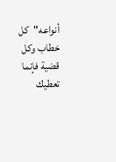أنواعه"كل خطاب وكل قضية فإنما تعطيك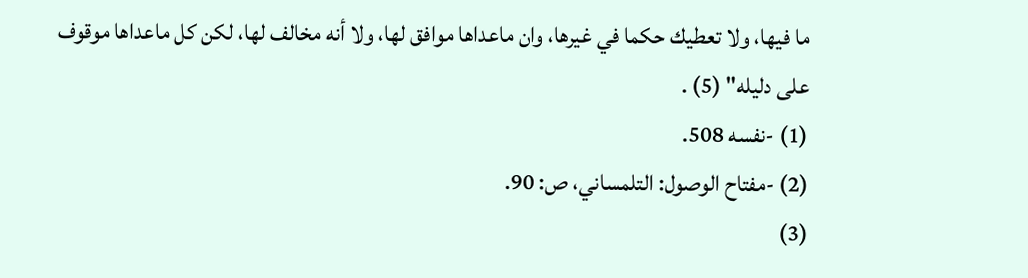ما فيها، ولا تعطيك حكما في غيرها، وان ماعداها موافق لها، ولا أنه مخالف لها، لكن كل ماعداها موقوف على دليله" (5) .
(1) -نفسه 508.
(2) -مفتاح الوصول: التلمساني، ص: 90.
(3)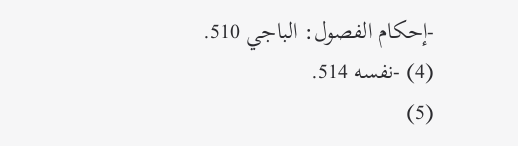-إحكام الفصول: الباجي 510.
(4) -نفسه 514.
(5)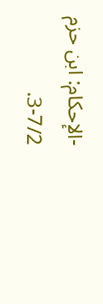-الإحكام: ابن حزم 7/2-3.